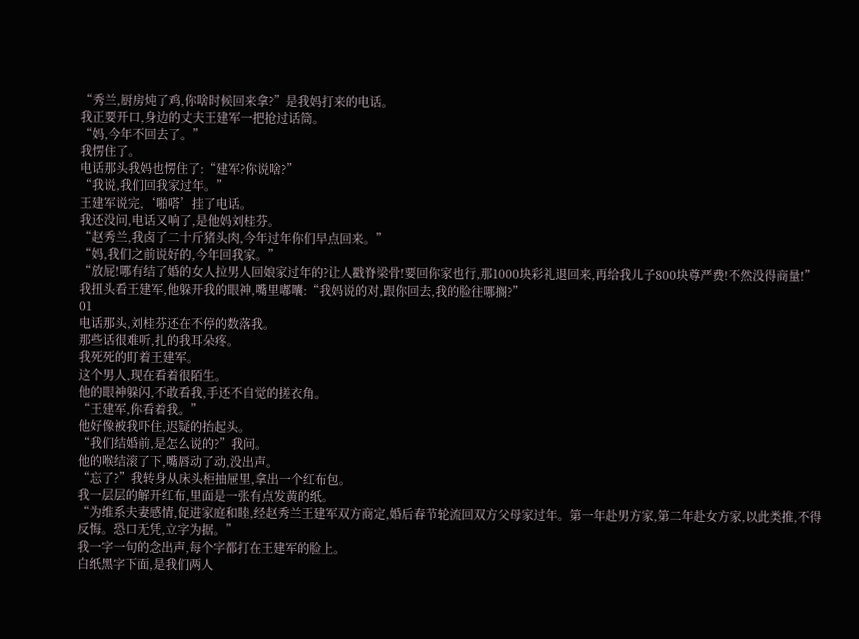“秀兰,厨房炖了鸡,你啥时候回来拿?”是我妈打来的电话。
我正要开口,身边的丈夫王建军一把抢过话筒。
“妈,今年不回去了。”
我愣住了。
电话那头我妈也愣住了:“建军?你说啥?”
“我说,我们回我家过年。”
王建军说完,‘啪嗒’挂了电话。
我还没问,电话又响了,是他妈刘桂芬。
“赵秀兰,我卤了二十斤猪头肉,今年过年你们早点回来。”
“妈,我们之前说好的,今年回我家。”
“放屁!哪有结了婚的女人拉男人回娘家过年的?让人戳脊梁骨!要回你家也行,那1000块彩礼退回来,再给我儿子800块尊严费!不然没得商量!”
我扭头看王建军,他躲开我的眼神,嘴里嘟囔:“我妈说的对,跟你回去,我的脸往哪搁?”
01
电话那头,刘桂芬还在不停的数落我。
那些话很难听,扎的我耳朵疼。
我死死的盯着王建军。
这个男人,现在看着很陌生。
他的眼神躲闪,不敢看我,手还不自觉的搓衣角。
“王建军,你看着我。”
他好像被我吓住,迟疑的抬起头。
“我们结婚前,是怎么说的?”我问。
他的喉结滚了下,嘴唇动了动,没出声。
“忘了?”我转身从床头柜抽屉里,拿出一个红布包。
我一层层的解开红布,里面是一张有点发黄的纸。
“为维系夫妻感情,促进家庭和睦,经赵秀兰王建军双方商定,婚后春节轮流回双方父母家过年。第一年赴男方家,第二年赴女方家,以此类推,不得反悔。恐口无凭,立字为据。”
我一字一句的念出声,每个字都打在王建军的脸上。
白纸黑字下面,是我们两人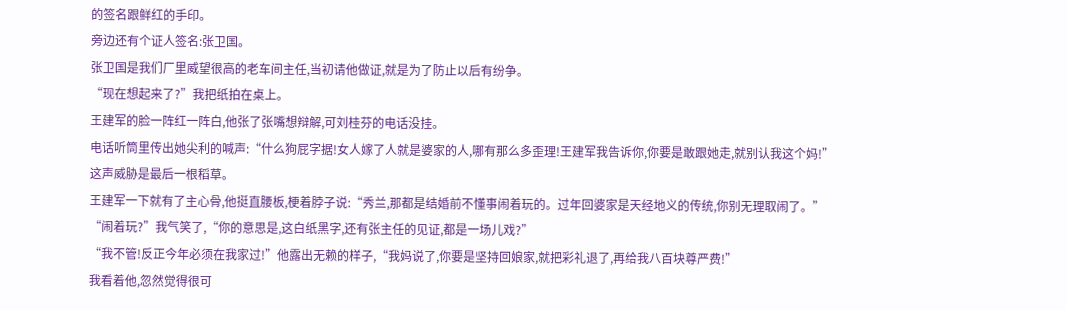的签名跟鲜红的手印。
旁边还有个证人签名:张卫国。
张卫国是我们厂里威望很高的老车间主任,当初请他做证,就是为了防止以后有纷争。
“现在想起来了?”我把纸拍在桌上。
王建军的脸一阵红一阵白,他张了张嘴想辩解,可刘桂芬的电话没挂。
电话听筒里传出她尖利的喊声:“什么狗屁字据!女人嫁了人就是婆家的人,哪有那么多歪理!王建军我告诉你,你要是敢跟她走,就别认我这个妈!”
这声威胁是最后一根稻草。
王建军一下就有了主心骨,他挺直腰板,梗着脖子说:“秀兰,那都是结婚前不懂事闹着玩的。过年回婆家是天经地义的传统,你别无理取闹了。”
“闹着玩?”我气笑了,“你的意思是,这白纸黑字,还有张主任的见证,都是一场儿戏?”
“我不管!反正今年必须在我家过!”他露出无赖的样子,“我妈说了,你要是坚持回娘家,就把彩礼退了,再给我八百块尊严费!”
我看着他,忽然觉得很可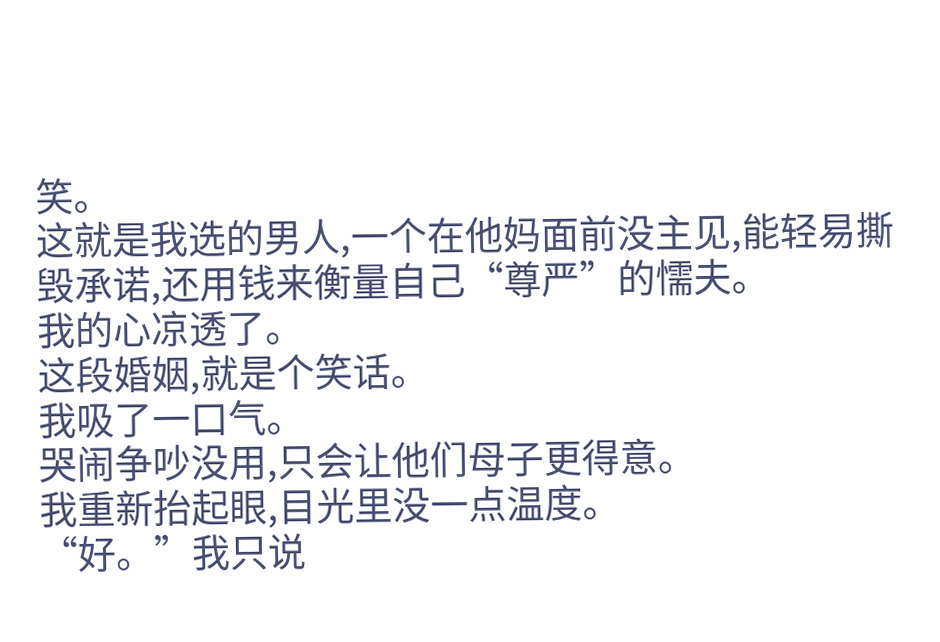笑。
这就是我选的男人,一个在他妈面前没主见,能轻易撕毁承诺,还用钱来衡量自己“尊严”的懦夫。
我的心凉透了。
这段婚姻,就是个笑话。
我吸了一口气。
哭闹争吵没用,只会让他们母子更得意。
我重新抬起眼,目光里没一点温度。
“好。”我只说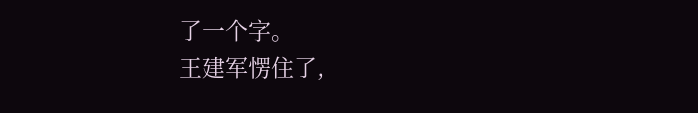了一个字。
王建军愣住了,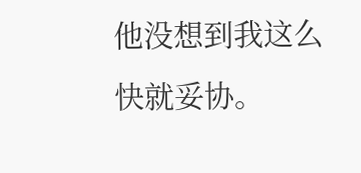他没想到我这么快就妥协。